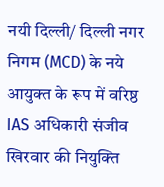नयी दिल्ली/ दिल्ली नगर निगम (MCD) के नये आयुक्त के रूप में वरिष्ठ IAS अधिकारी संजीव खिरवार की नियुक्ति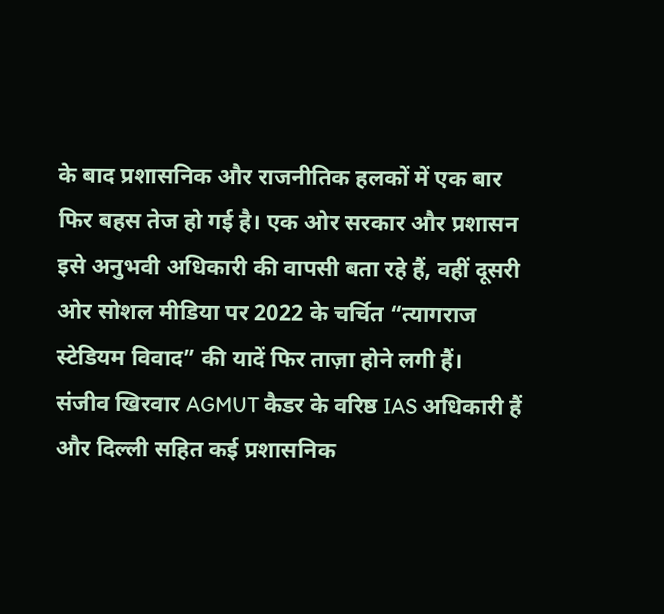के बाद प्रशासनिक और राजनीतिक हलकों में एक बार फिर बहस तेज हो गई है। एक ओर सरकार और प्रशासन इसे अनुभवी अधिकारी की वापसी बता रहे हैं, वहीं दूसरी ओर सोशल मीडिया पर 2022 के चर्चित “त्यागराज स्टेडियम विवाद” की यादें फिर ताज़ा होने लगी हैं।
संजीव खिरवार AGMUT कैडर के वरिष्ठ IAS अधिकारी हैं और दिल्ली सहित कई प्रशासनिक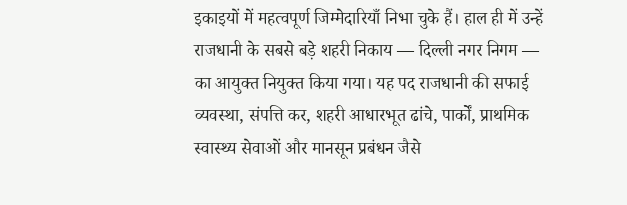इकाइयों में महत्वपूर्ण जिम्मेदारियाँ निभा चुके हैं। हाल ही में उन्हें राजधानी के सबसे बड़े शहरी निकाय — दिल्ली नगर निगम — का आयुक्त नियुक्त किया गया। यह पद राजधानी की सफाई व्यवस्था, संपत्ति कर, शहरी आधारभूत ढांचे, पार्कों, प्राथमिक स्वास्थ्य सेवाओं और मानसून प्रबंधन जैसे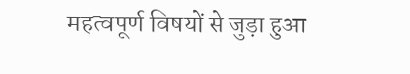महत्वपूर्ण विषयों से जुड़ा हुआ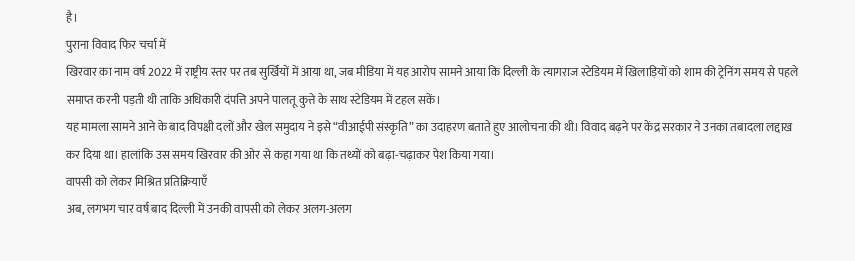है।
पुराना विवाद फिर चर्चा में
खिरवार का नाम वर्ष 2022 में राष्ट्रीय स्तर पर तब सुर्खियों में आया था, जब मीडिया में यह आरोप सामने आया कि दिल्ली के त्यागराज स्टेडियम में खिलाड़ियों को शाम की ट्रेनिंग समय से पहले समाप्त करनी पड़ती थी ताकि अधिकारी दंपत्ति अपने पालतू कुत्ते के साथ स्टेडियम में टहल सकें।
यह मामला सामने आने के बाद विपक्षी दलों और खेल समुदाय ने इसे “वीआईपी संस्कृति” का उदाहरण बताते हुए आलोचना की थी। विवाद बढ़ने पर केंद्र सरकार ने उनका तबादला लद्दाख कर दिया था। हालांकि उस समय खिरवार की ओर से कहा गया था कि तथ्यों को बढ़ा-चढ़ाकर पेश किया गया।
वापसी को लेकर मिश्रित प्रतिक्रियाएँ
अब, लगभग चार वर्ष बाद दिल्ली में उनकी वापसी को लेकर अलग-अलग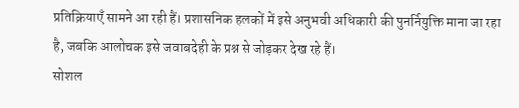प्रतिक्रियाएँ सामने आ रही हैं। प्रशासनिक हलकों में इसे अनुभवी अधिकारी की पुनर्नियुक्ति माना जा रहा है, जबकि आलोचक इसे जवाबदेही के प्रश्न से जोड़कर देख रहे हैं।
सोशल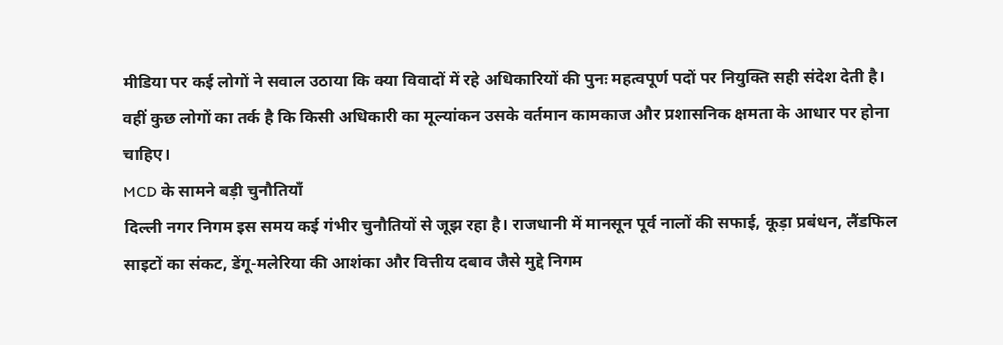मीडिया पर कई लोगों ने सवाल उठाया कि क्या विवादों में रहे अधिकारियों की पुनः महत्वपूर्ण पदों पर नियुक्ति सही संदेश देती है। वहीं कुछ लोगों का तर्क है कि किसी अधिकारी का मूल्यांकन उसके वर्तमान कामकाज और प्रशासनिक क्षमता के आधार पर होना चाहिए।
MCD के सामने बड़ी चुनौतियाँ
दिल्ली नगर निगम इस समय कई गंभीर चुनौतियों से जूझ रहा है। राजधानी में मानसून पूर्व नालों की सफाई, कूड़ा प्रबंधन, लैंडफिल साइटों का संकट, डेंगू-मलेरिया की आशंका और वित्तीय दबाव जैसे मुद्दे निगम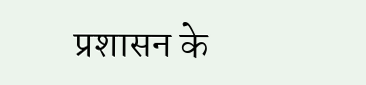प्रशासन के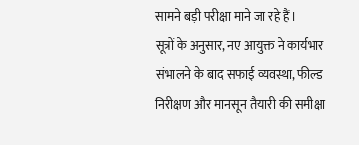सामने बड़ी परीक्षा माने जा रहे हैं।
सूत्रों के अनुसार, नए आयुक्त ने कार्यभार संभालने के बाद सफाई व्यवस्था, फील्ड निरीक्षण और मानसून तैयारी की समीक्षा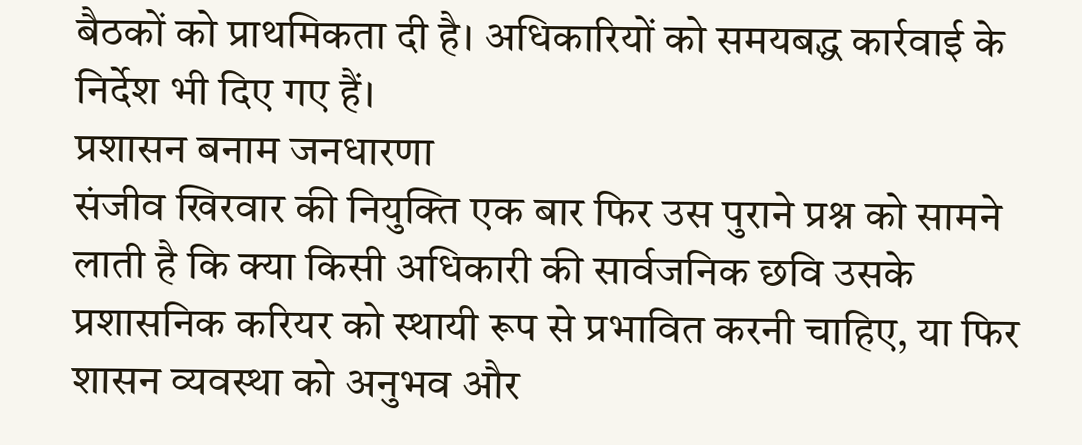बैठकों को प्राथमिकता दी है। अधिकारियों को समयबद्ध कार्रवाई के निर्देश भी दिए गए हैं।
प्रशासन बनाम जनधारणा
संजीव खिरवार की नियुक्ति एक बार फिर उस पुराने प्रश्न को सामने लाती है कि क्या किसी अधिकारी की सार्वजनिक छवि उसके प्रशासनिक करियर को स्थायी रूप से प्रभावित करनी चाहिए, या फिर शासन व्यवस्था को अनुभव और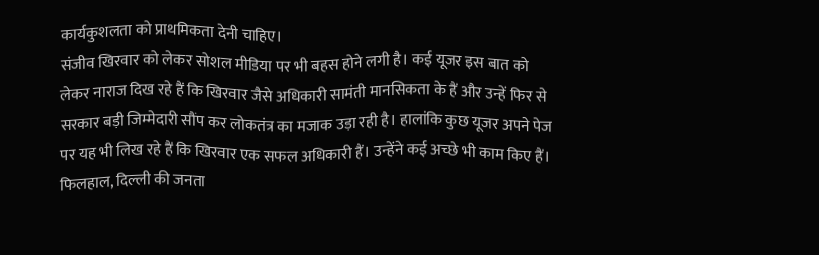कार्यकुशलता को प्राथमिकता देनी चाहिए।
संजीव खिरवार को लेकर सोशल मीडिया पर भी बहस होने लगी है। कई यूजर इस बात को लेकर नाराज दिख रहे हैं कि खिरवार जैसे अधिकारी सामंती मानसिकता के हैं और उन्हें फिर से सरकार बड़ी जिम्मेदारी सौंप कर लोकतंत्र का मजाक उड़ा रही है। हालांकि कुछ यूजर अपने पेज पर यह भी लिख रहे हैं कि खिरवार एक सफल अधिकारी हैं। उन्हेंने कई अच्छे भी काम किए हैं।
फिलहाल, दिल्ली की जनता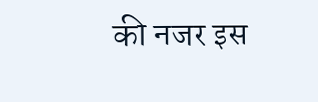की नजर इस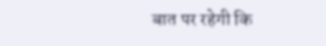बात पर रहेगी कि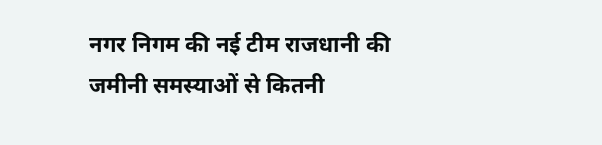नगर निगम की नई टीम राजधानी की जमीनी समस्याओं से कितनी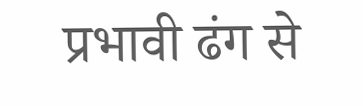प्रभावी ढंग से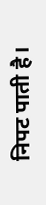निपट पाती है।